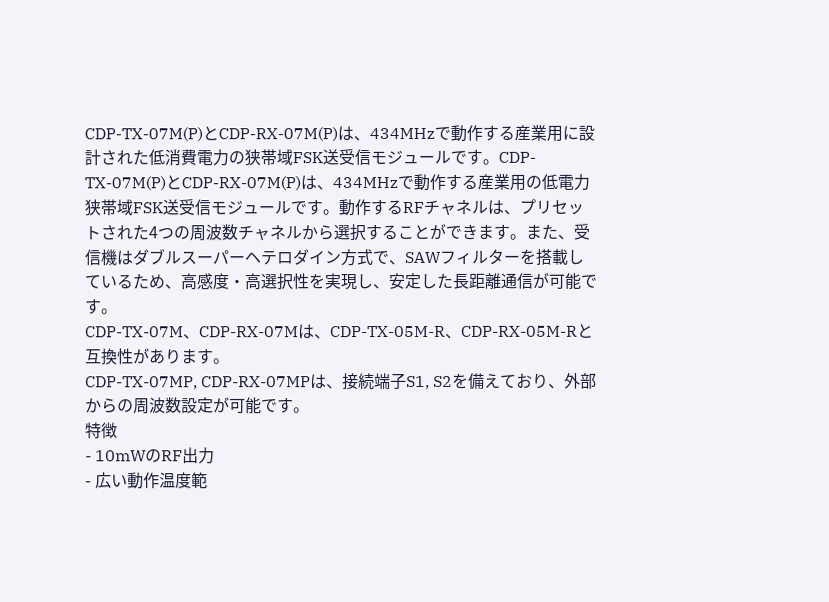CDP-TX-07M(P)とCDP-RX-07M(P)は、434MHzで動作する産業用に設計された低消費電力の狭帯域FSK送受信モジュールです。CDP-TX-07M(P)とCDP-RX-07M(P)は、434MHzで動作する産業用の低電力狭帯域FSK送受信モジュールです。動作するRFチャネルは、プリセットされた4つの周波数チャネルから選択することができます。また、受信機はダブルスーパーヘテロダイン方式で、SAWフィルターを搭載しているため、高感度・高選択性を実現し、安定した長距離通信が可能です。
CDP-TX-07M、CDP-RX-07Mは、CDP-TX-05M-R、CDP-RX-05M-Rと互換性があります。
CDP-TX-07MP, CDP-RX-07MPは、接続端子S1, S2を備えており、外部からの周波数設定が可能です。
特徴
- 10mWのRF出力
- 広い動作温度範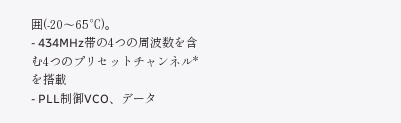囲(-20〜65℃)。
- 434MHz帯の4つの周波数を含む4つのプリセットチャンネル*を搭載
- PLL制御VCO、データ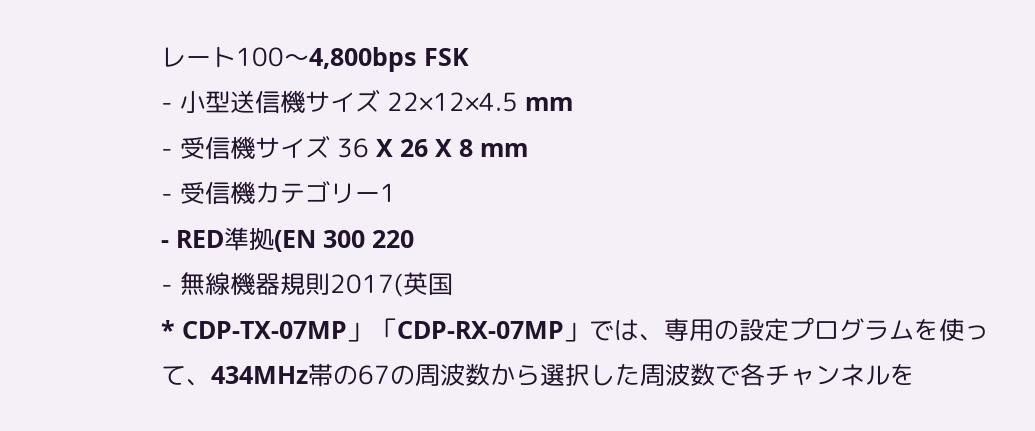レート100〜4,800bps FSK
- 小型送信機サイズ 22×12×4.5 mm
- 受信機サイズ 36 X 26 X 8 mm
- 受信機カテゴリー1
- RED準拠(EN 300 220
- 無線機器規則2017(英国
* CDP-TX-07MP」「CDP-RX-07MP」では、専用の設定プログラムを使って、434MHz帯の67の周波数から選択した周波数で各チャンネルを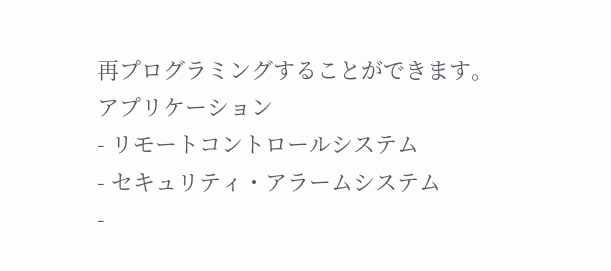再プログラミングすることができます。
アプリケーション
- リモートコントロールシステム
- セキュリティ・アラームシステム
-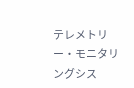テレメトリー・モニタリングシス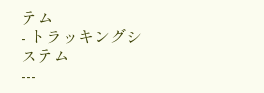テム
- トラッキングシステム
---